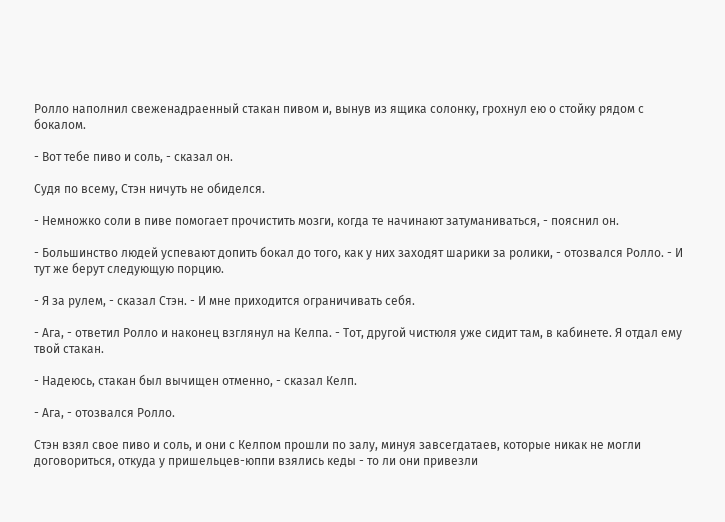Ролло наполнил свеженадраенный стакан пивом и, вынув из ящика солонку, грохнул ею о стойку рядом с бокалом.

- Вот тебе пиво и соль, - сказал он.

Судя по всему, Стэн ничуть не обиделся.

- Немножко соли в пиве помогает прочистить мозги, когда те начинают затуманиваться, - пояснил он.

- Большинство людей успевают допить бокал до того, как у них заходят шарики за ролики, - отозвался Ролло. - И тут же берут следующую порцию.

- Я за рулем, - сказал Стэн. - И мне приходится ограничивать себя.

- Ага, - ответил Ролло и наконец взглянул на Келпа. - Тот, другой чистюля уже сидит там, в кабинете. Я отдал ему твой стакан.

- Надеюсь, стакан был вычищен отменно, - сказал Келп.

- Ага, - отозвался Ролло.

Стэн взял свое пиво и соль, и они с Келпом прошли по залу, минуя завсегдатаев, которые никак не могли договориться, откуда у пришельцев-юппи взялись кеды - то ли они привезли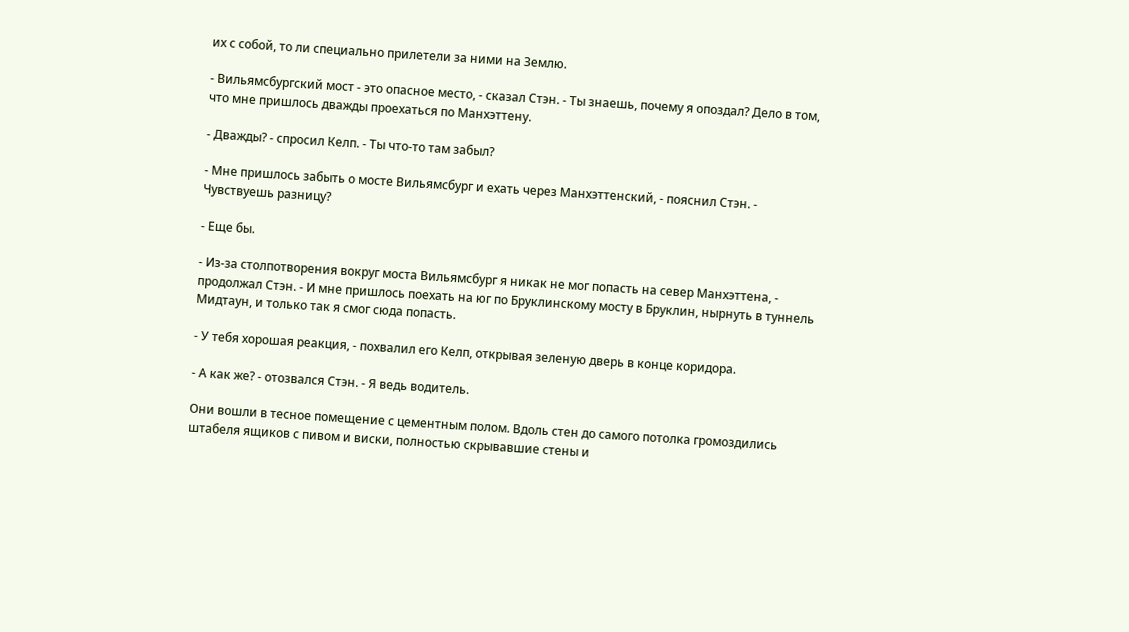их с собой, то ли специально прилетели за ними на Землю.

- Вильямсбургский мост - это опасное место, - сказал Стэн. - Ты знаешь, почему я опоздал? Дело в том, что мне пришлось дважды проехаться по Манхэттену.

- Дважды? - спросил Келп. - Ты что-то там забыл?

- Мне пришлось забыть о мосте Вильямсбург и ехать через Манхэттенский, - пояснил Стэн. - Чувствуешь разницу?

- Еще бы.

- Из-за столпотворения вокруг моста Вильямсбург я никак не мог попасть на север Манхэттена, - продолжал Стэн. - И мне пришлось поехать на юг по Бруклинскому мосту в Бруклин, нырнуть в туннель Мидтаун, и только так я смог сюда попасть.

- У тебя хорошая реакция, - похвалил его Келп, открывая зеленую дверь в конце коридора.

- А как же? - отозвался Стэн. - Я ведь водитель.

Они вошли в тесное помещение с цементным полом. Вдоль стен до самого потолка громоздились штабеля ящиков с пивом и виски, полностью скрывавшие стены и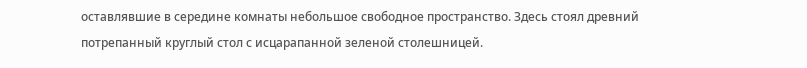оставлявшие в середине комнаты небольшое свободное пространство. Здесь стоял древний потрепанный круглый стол с исцарапанной зеленой столешницей.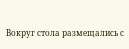Вокруг стола размещались с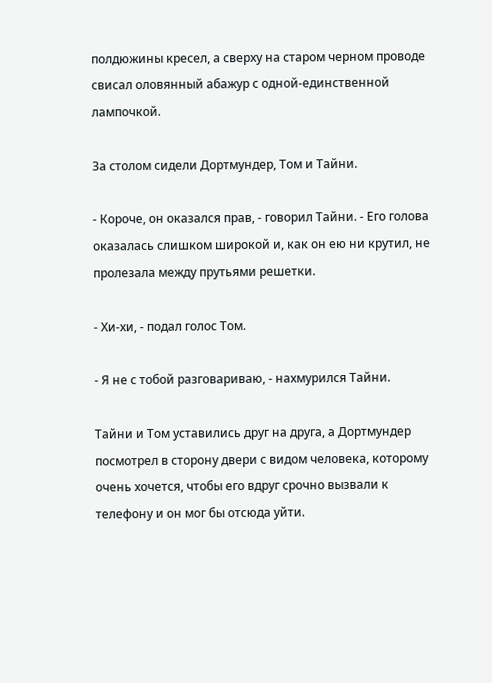полдюжины кресел, а сверху на старом черном проводе свисал оловянный абажур с одной-единственной лампочкой.

За столом сидели Дортмундер, Том и Тайни.

- Короче, он оказался прав, - говорил Тайни. - Его голова оказалась слишком широкой и, как он ею ни крутил, не пролезала между прутьями решетки.

- Хи-хи, - подал голос Том.

- Я не с тобой разговариваю, - нахмурился Тайни.

Тайни и Том уставились друг на друга, а Дортмундер посмотрел в сторону двери с видом человека, которому очень хочется, чтобы его вдруг срочно вызвали к телефону и он мог бы отсюда уйти.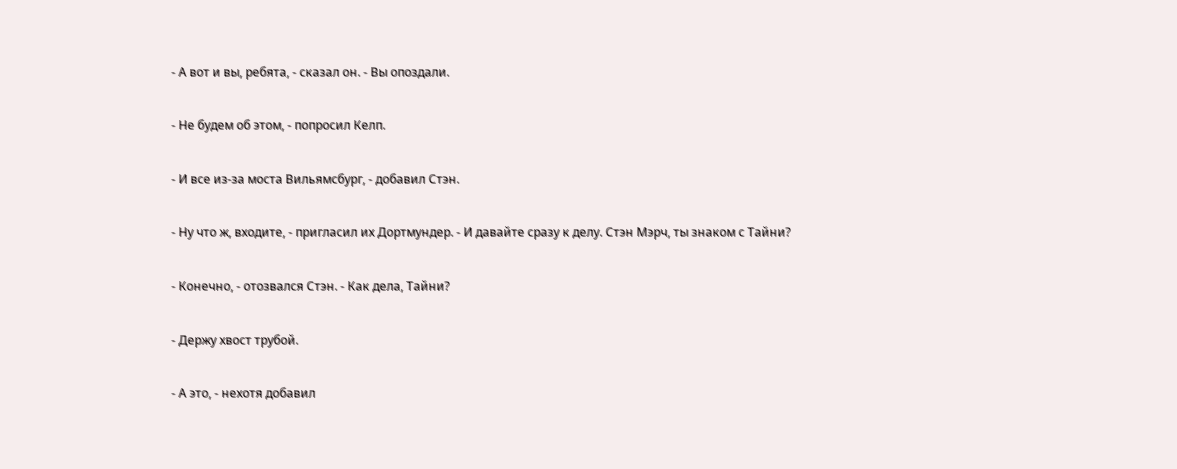- А вот и вы, ребята, - сказал он. - Вы опоздали.

- Не будем об этом, - попросил Келп.

- И все из-за моста Вильямсбург, - добавил Стэн.

- Ну что ж, входите, - пригласил их Дортмундер. - И давайте сразу к делу. Стэн Мэрч, ты знаком с Тайни?

- Конечно, - отозвался Стэн. - Как дела, Тайни?

- Держу хвост трубой.

- А это, - нехотя добавил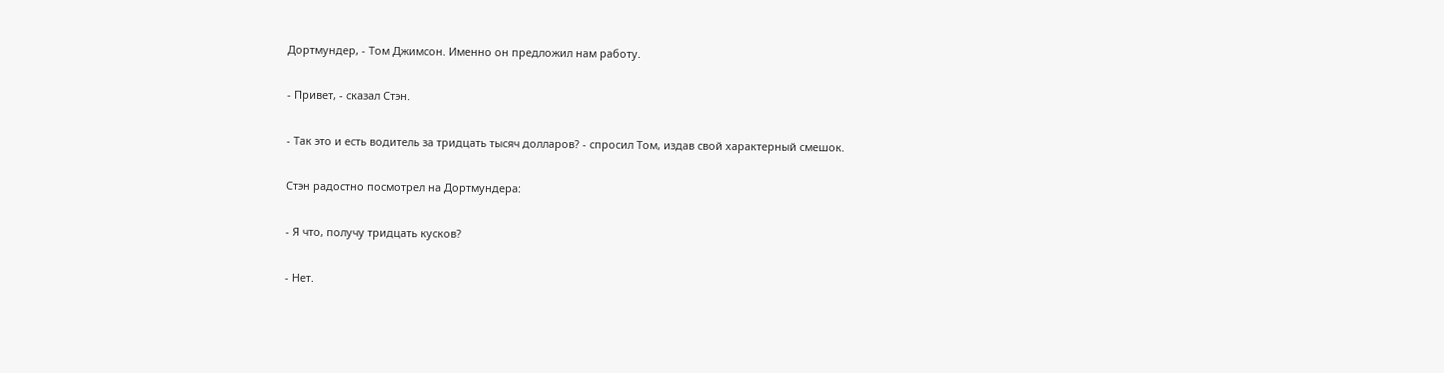Дортмундер, - Том Джимсон. Именно он предложил нам работу.

- Привет, - сказал Стэн.

- Так это и есть водитель за тридцать тысяч долларов? - спросил Том, издав свой характерный смешок.

Стэн радостно посмотрел на Дортмундера:

- Я что, получу тридцать кусков?

- Нет.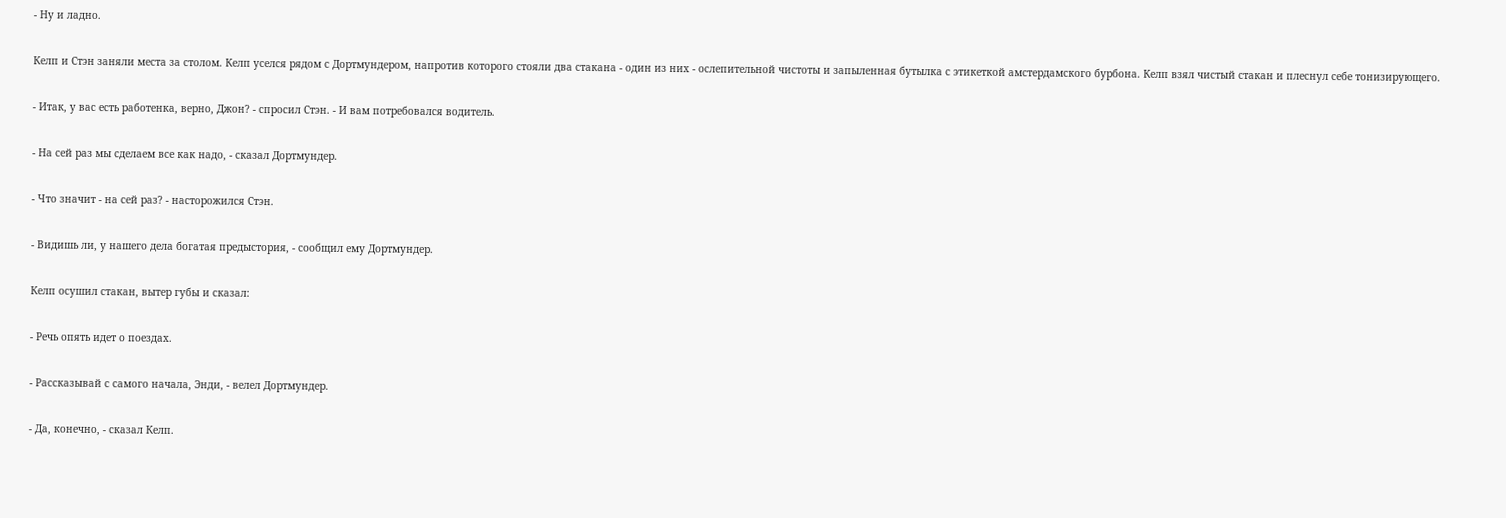- Ну и ладно.

Келп и Стэн заняли места за столом. Келп уселся рядом с Дортмундером, напротив которого стояли два стакана - один из них - ослепительной чистоты и запыленная бутылка с этикеткой амстердамского бурбона. Келп взял чистый стакан и плеснул себе тонизирующего.

- Итак, у вас есть работенка, верно, Джон? - спросил Стэн. - И вам потребовался водитель.

- На сей раз мы сделаем все как надо, - сказал Дортмундер.

- Что значит - на сей раз? - насторожился Стэн.

- Видишь ли, у нашего дела богатая предыстория, - сообщил ему Дортмундер.

Келп осушил стакан, вытер губы и сказал:

- Речь опять идет о поездах.

- Рассказывай с самого начала, Энди, - велел Дортмундер.

- Да, конечно, - сказал Келп.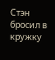Стэн бросил в кружку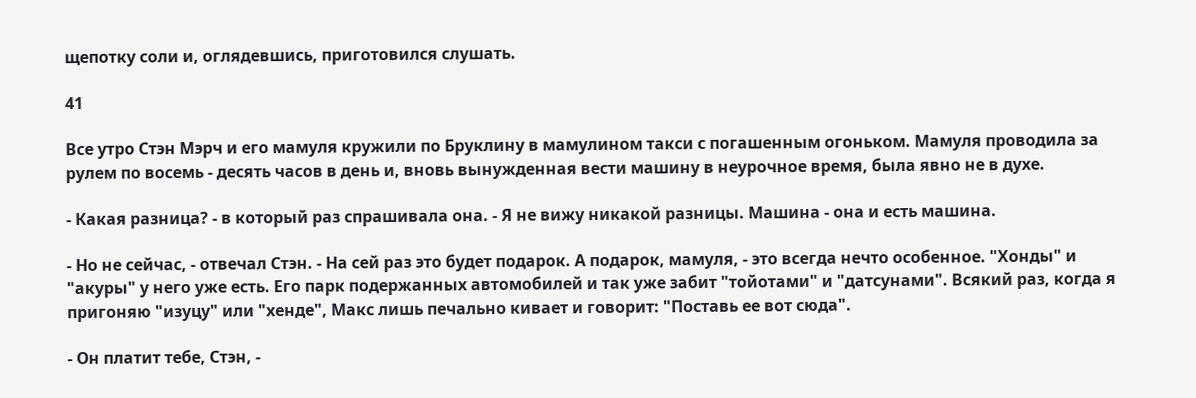щепотку соли и, оглядевшись, приготовился слушать.

41

Все утро Стэн Мэрч и его мамуля кружили по Бруклину в мамулином такси с погашенным огоньком. Мамуля проводила за рулем по восемь - десять часов в день и, вновь вынужденная вести машину в неурочное время, была явно не в духе.

- Какая разница? - в который раз спрашивала она. - Я не вижу никакой разницы. Машина - она и есть машина.

- Но не сейчас, - отвечал Стэн. - На сей раз это будет подарок. А подарок, мамуля, - это всегда нечто особенное. "Хонды" и "акуры" у него уже есть. Его парк подержанных автомобилей и так уже забит "тойотами" и "датсунами". Всякий раз, когда я пригоняю "изуцу" или "хенде", Макс лишь печально кивает и говорит: "Поставь ее вот сюда".

- Он платит тебе, Стэн, -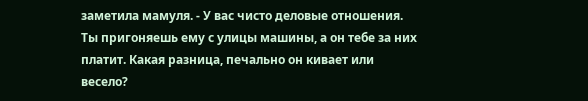заметила мамуля. - У вас чисто деловые отношения. Ты пригоняешь ему с улицы машины, а он тебе за них платит. Какая разница, печально он кивает или весело?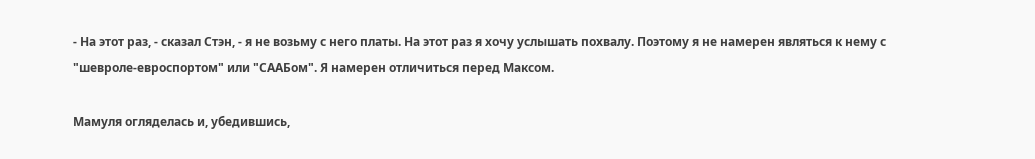- На этот раз, - сказал Стэн, - я не возьму с него платы. На этот раз я хочу услышать похвалу. Поэтому я не намерен являться к нему с "шевроле-евроспортом" или "СААБом". Я намерен отличиться перед Максом.

Мамуля огляделась и, убедившись,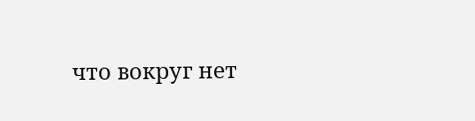что вокруг нет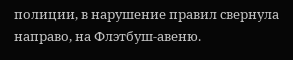полиции, в нарушение правил свернула направо, на Флэтбуш-авеню.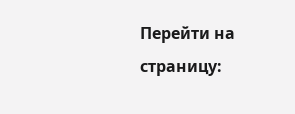Перейти на страницу: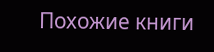Похожие книги